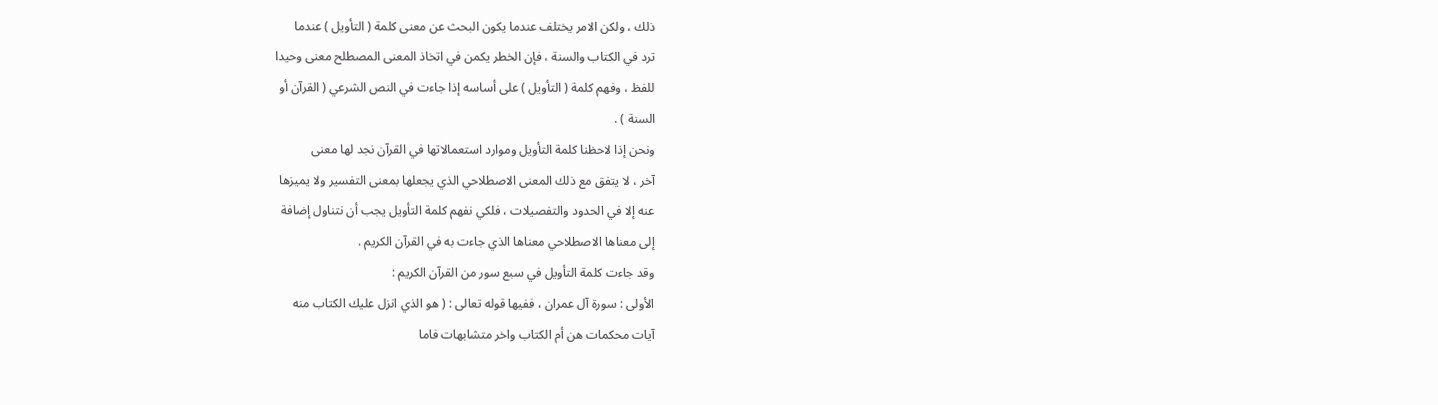ذلك ، ولكن الامر يختلف عندما يكون البحث عن معنى كلمة ( التأويل ) عندما
ترد في الكتاب والسنة ، فإن الخطر يكمن في اتخاذ المعنى المصطلح معنى وحيدا
للفظ ، وفهم كلمة ( التأويل ) على أساسه إذا جاءت في النص الشرعي ( القرآن أو
السنة ) .
ونحن إذا لاحظنا كلمة التأويل وموارد استعمالاتها في القرآن نجد لها معنى
آخر ، لا يتفق مع ذلك المعنى الاصطلاحي الذي يجعلها بمعنى التفسير ولا يميزها
عنه إلا في الحدود والتفصيلات ، فلكي نفهم كلمة التأويل يجب أن نتناول إضافة
إلى معناها الاصطلاحي معناها الذي جاءت به في القرآن الكريم .
وقد جاءت كلمة التأويل في سبع سور من القرآن الكريم :
الأولى : سورة آل عمران ، ففيها قوله تعالى : ( هو الذي انزل عليك الكتاب منه
آيات محكمات هن أم الكتاب واخر متشابهات فاما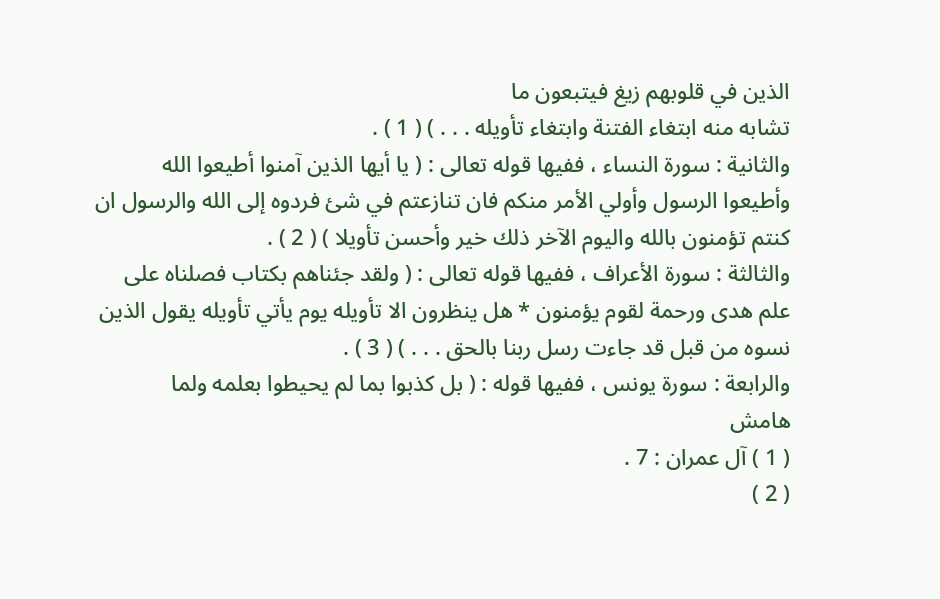الذين في قلوبهم زيغ فيتبعون ما
تشابه منه ابتغاء الفتنة وابتغاء تأويله . . . ) ( 1 ) .
والثانية : سورة النساء ، ففيها قوله تعالى : ( يا أيها الذين آمنوا أطيعوا الله
وأطيعوا الرسول وأولي الأمر منكم فان تنازعتم في شئ فردوه إلى الله والرسول ان
كنتم تؤمنون بالله واليوم الآخر ذلك خير وأحسن تأويلا ) ( 2 ) .
والثالثة : سورة الأعراف ، ففيها قوله تعالى : ( ولقد جئناهم بكتاب فصلناه على
علم هدى ورحمة لقوم يؤمنون * هل ينظرون الا تأويله يوم يأتي تأويله يقول الذين
نسوه من قبل قد جاءت رسل ربنا بالحق . . . ) ( 3 ) .
والرابعة : سورة يونس ، ففيها قوله : ( بل كذبوا بما لم يحيطوا بعلمه ولما
هامش
( 1 ) آل عمران : 7 .
( 2 )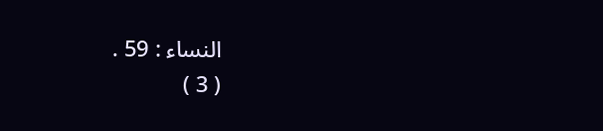النساء : 59 .
( 3 )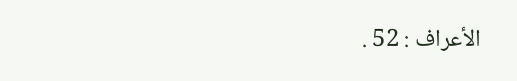الأعراف : 52 .